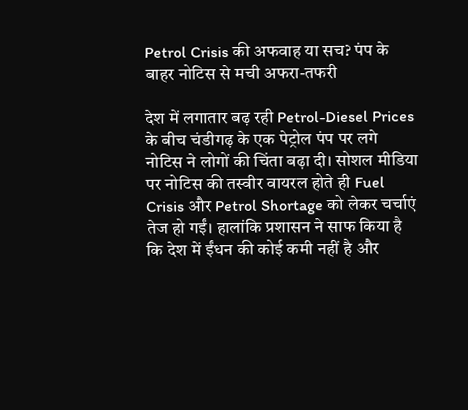Petrol Crisis की अफवाह या सच? पंप के बाहर नोटिस से मची अफरा-तफरी

देश में लगातार बढ़ रही Petrol-Diesel Prices के बीच चंडीगढ़ के एक पेट्रोल पंप पर लगे नोटिस ने लोगों की चिंता बढ़ा दी। सोशल मीडिया पर नोटिस की तस्वीर वायरल होते ही Fuel Crisis और Petrol Shortage को लेकर चर्चाएं तेज हो गईं। हालांकि प्रशासन ने साफ किया है कि देश में ईंधन की कोई कमी नहीं है और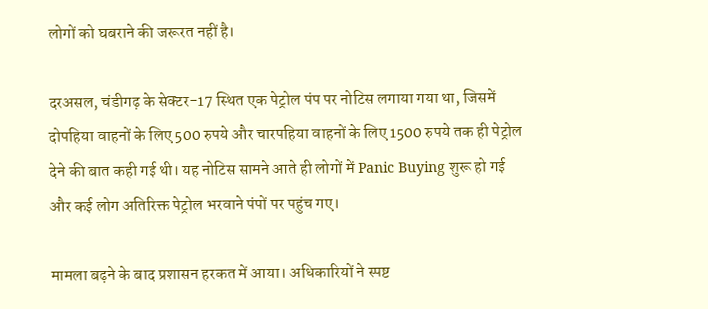लोगों को घबराने की जरूरत नहीं है।

दरअसल, चंडीगढ़ के सेक्टर-17 स्थित एक पेट्रोल पंप पर नोटिस लगाया गया था, जिसमें दोपहिया वाहनों के लिए 500 रुपये और चारपहिया वाहनों के लिए 1500 रुपये तक ही पेट्रोल देने की बात कही गई थी। यह नोटिस सामने आते ही लोगों में Panic Buying शुरू हो गई और कई लोग अतिरिक्त पेट्रोल भरवाने पंपों पर पहुंच गए।

मामला बढ़ने के बाद प्रशासन हरकत में आया। अधिकारियों ने स्पष्ट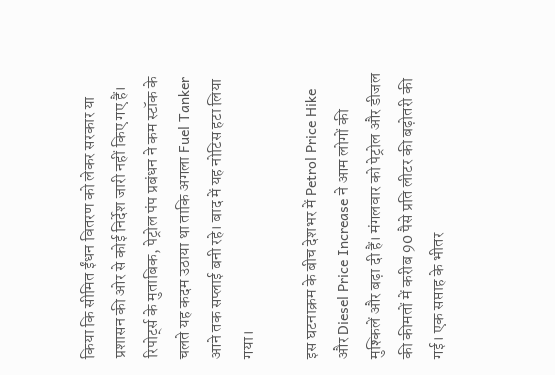किया कि सीमित ईंधन वितरण को लेकर सरकार या प्रशासन की ओर से कोई निर्देश जारी नहीं किए गए हैं। रिपोर्ट्स के मुताबिक, पेट्रोल पंप प्रबंधन ने कम स्टॉक के चलते यह कदम उठाया था ताकि अगला Fuel Tanker आने तक सप्लाई बनी रहे। बाद में यह नोटिस हटा लिया गया।

इस घटनाक्रम के बीच देशभर में Petrol Price Hike और Diesel Price Increase ने आम लोगों की मुश्किलें और बढ़ा दी हैं। मंगलवार को पेट्रोल और डीजल की कीमतों में करीब 90 पैसे प्रति लीटर की बढ़ोतरी की गई। एक सप्ताह के भीतर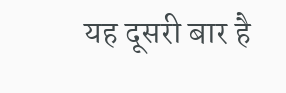यह दूसरी बार है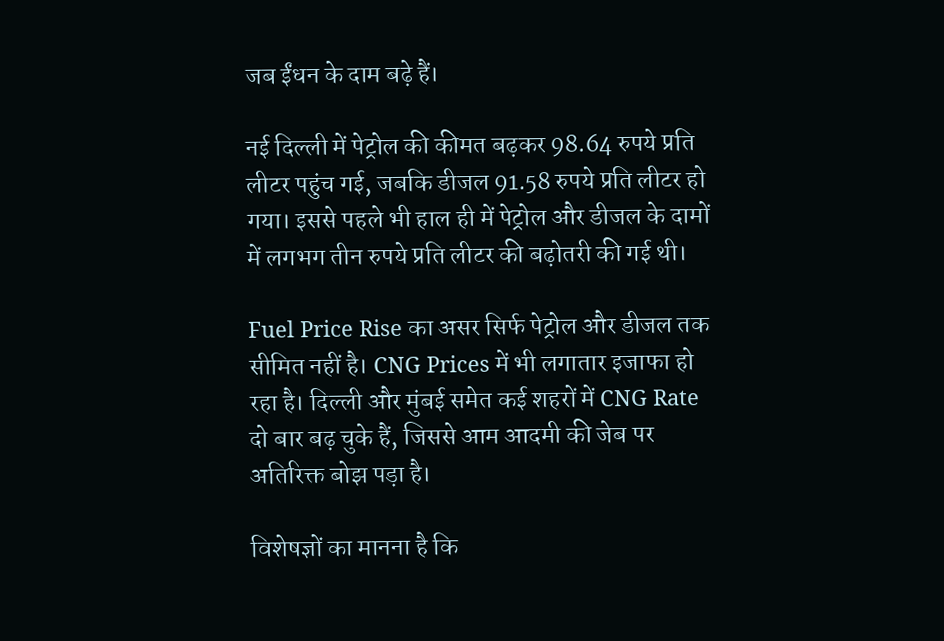जब ईंधन के दाम बढ़े हैं।

नई दिल्ली में पेट्रोल की कीमत बढ़कर 98.64 रुपये प्रति लीटर पहुंच गई, जबकि डीजल 91.58 रुपये प्रति लीटर हो गया। इससे पहले भी हाल ही में पेट्रोल और डीजल के दामों में लगभग तीन रुपये प्रति लीटर की बढ़ोतरी की गई थी।

Fuel Price Rise का असर सिर्फ पेट्रोल और डीजल तक सीमित नहीं है। CNG Prices में भी लगातार इजाफा हो रहा है। दिल्ली और मुंबई समेत कई शहरों में CNG Rate दो बार बढ़ चुके हैं, जिससे आम आदमी की जेब पर अतिरिक्त बोझ पड़ा है।

विशेषज्ञों का मानना है कि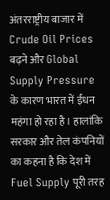अंतरराष्ट्रीय बाजार में Crude Oil Prices बढ़ने और Global Supply Pressure के कारण भारत में ईंधन महंगा हो रहा है। हालांकि सरकार और तेल कंपनियों का कहना है कि देश में Fuel Supply पूरी तरह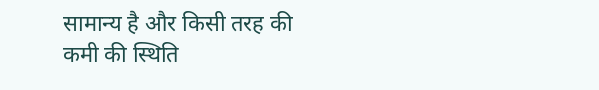सामान्य है और किसी तरह की कमी की स्थिति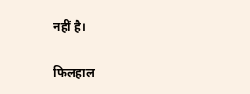नहीं है।

फिलहाल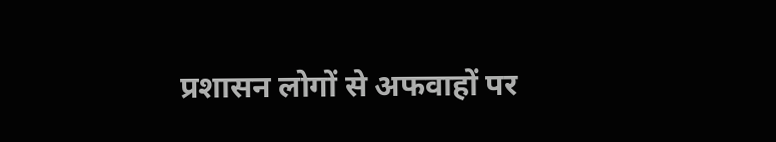प्रशासन लोगों से अफवाहों पर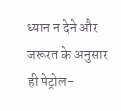ध्यान न देने और जरूरत के अनुसार ही पेट्रोल-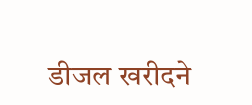डीजल खरीदने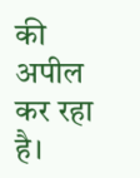की अपील कर रहा है।